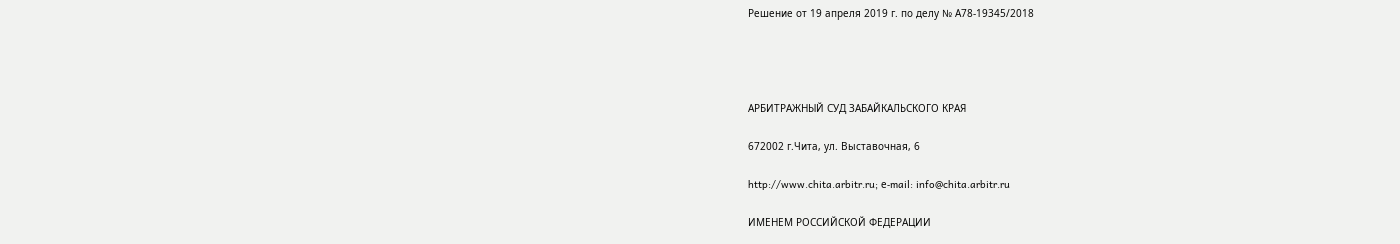Решение от 19 апреля 2019 г. по делу № А78-19345/2018




АРБИТРАЖНЫЙ СУД ЗАБАЙКАЛЬСКОГО КРАЯ

672002 г.Чита, ул. Выставочная, 6

http://www.chita.arbitr.ru; е-mail: info@chita.arbitr.ru

ИМЕНЕМ РОССИЙСКОЙ ФЕДЕРАЦИИ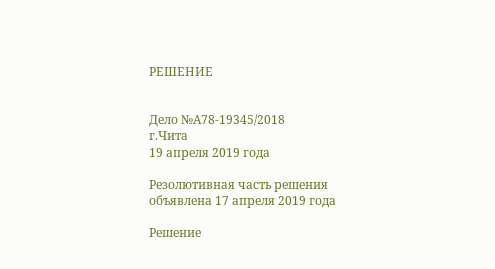РЕШЕНИЕ


Дело №А78-19345/2018
г.Чита
19 апреля 2019 года

Резолютивная часть решения объявлена 17 апреля 2019 года

Решение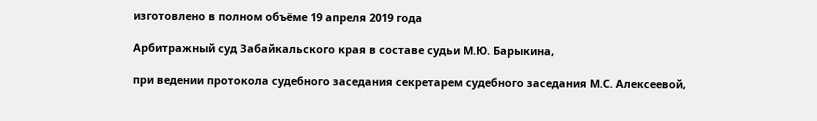изготовлено в полном объёме 19 апреля 2019 года

Арбитражный суд Забайкальского края в составе судьи М.Ю. Барыкина,

при ведении протокола судебного заседания секретарем судебного заседания М.С. Алексеевой,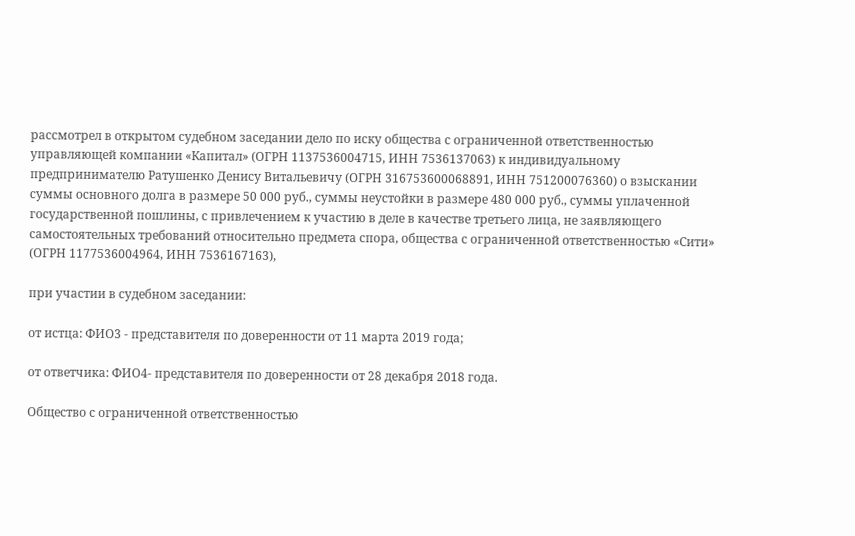рассмотрел в открытом судебном заседании дело по иску общества с ограниченной ответственностью управляющей компании «Капитал» (ОГРН 1137536004715, ИНН 7536137063) к индивидуальному предпринимателю Ратушенко Денису Витальевичу (ОГРН 316753600068891, ИНН 751200076360) о взыскании суммы основного долга в размере 50 000 руб., суммы неустойки в размере 480 000 руб., суммы уплаченной государственной пошлины, с привлечением к участию в деле в качестве третьего лица, не заявляющего самостоятельных требований относительно предмета спора, общества с ограниченной ответственностью «Сити» (ОГРН 1177536004964, ИНН 7536167163),

при участии в судебном заседании:

от истца: ФИО3 - представителя по доверенности от 11 марта 2019 года;

от ответчика: ФИО4- представителя по доверенности от 28 декабря 2018 года.

Общество с ограниченной ответственностью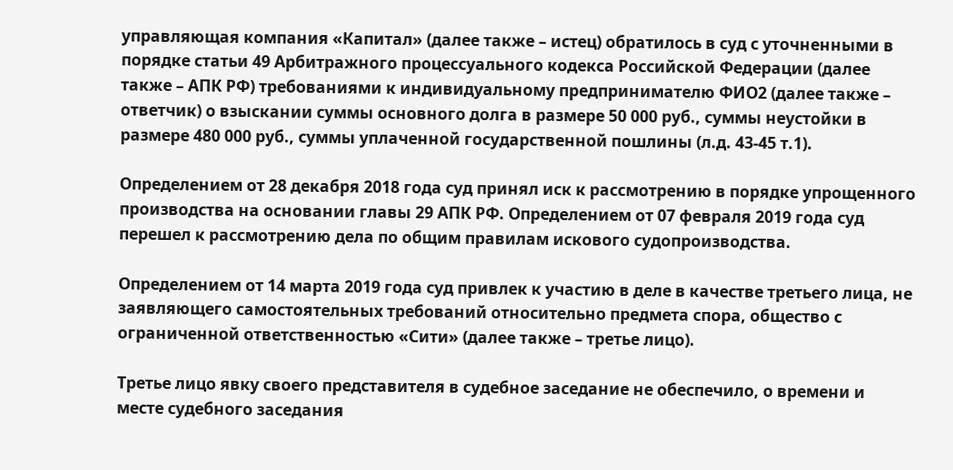управляющая компания «Капитал» (далее также – истец) обратилось в суд с уточненными в порядке статьи 49 Арбитражного процессуального кодекса Российской Федерации (далее также – АПК РФ) требованиями к индивидуальному предпринимателю ФИО2 (далее также – ответчик) о взыскании суммы основного долга в размере 50 000 руб., суммы неустойки в размере 480 000 руб., суммы уплаченной государственной пошлины (л.д. 43-45 т.1).

Определением от 28 декабря 2018 года суд принял иск к рассмотрению в порядке упрощенного производства на основании главы 29 АПК РФ. Определением от 07 февраля 2019 года суд перешел к рассмотрению дела по общим правилам искового судопроизводства.

Определением от 14 марта 2019 года суд привлек к участию в деле в качестве третьего лица, не заявляющего самостоятельных требований относительно предмета спора, общество с ограниченной ответственностью «Сити» (далее также – третье лицо).

Третье лицо явку своего представителя в судебное заседание не обеспечило, о времени и месте судебного заседания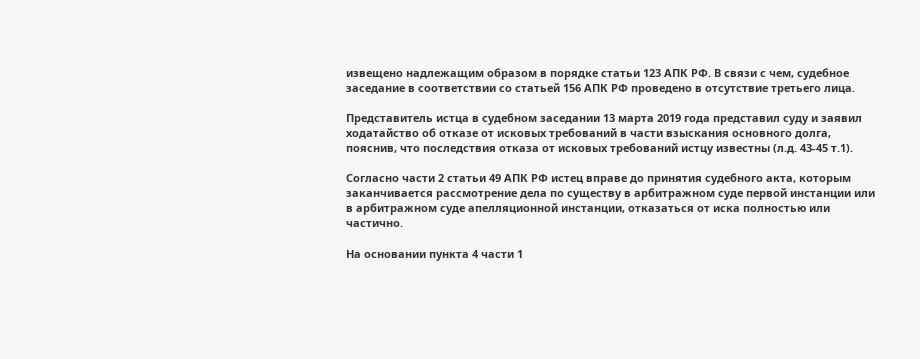извещено надлежащим образом в порядке статьи 123 АПК РФ. В связи с чем, судебное заседание в соответствии со статьей 156 АПК РФ проведено в отсутствие третьего лица.

Представитель истца в судебном заседании 13 марта 2019 года представил суду и заявил ходатайство об отказе от исковых требований в части взыскания основного долга, пояснив, что последствия отказа от исковых требований истцу известны (л.д. 43-45 т.1).

Согласно части 2 статьи 49 АПК РФ истец вправе до принятия судебного акта, которым заканчивается рассмотрение дела по существу в арбитражном суде первой инстанции или в арбитражном суде апелляционной инстанции, отказаться от иска полностью или частично.

На основании пункта 4 части 1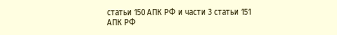статьи 150 АПК РФ и части 3 статьи 151 АПК РФ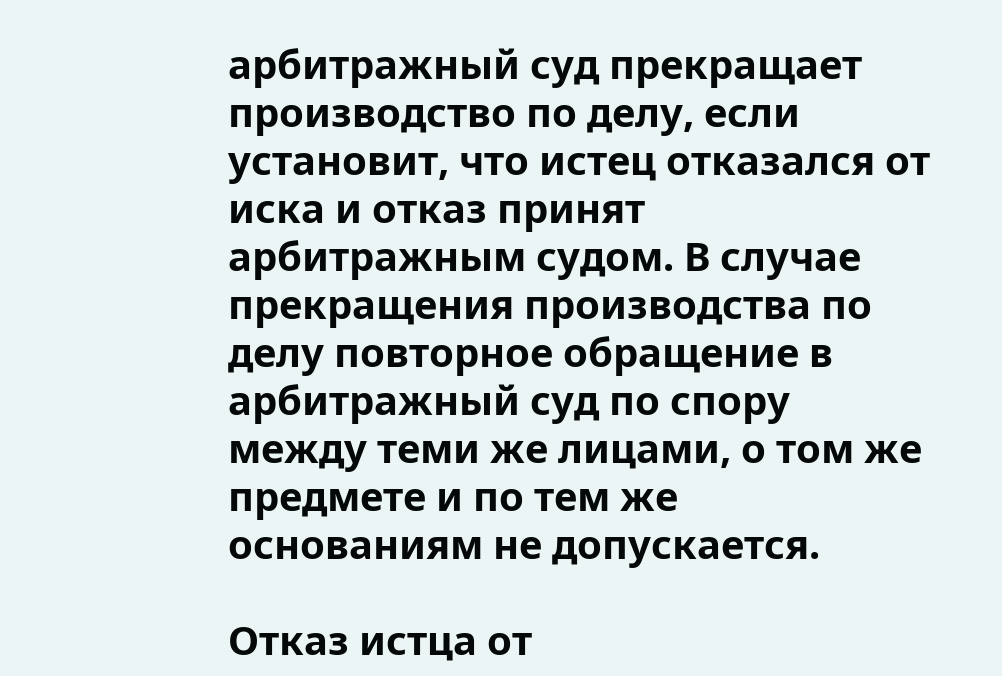арбитражный суд прекращает производство по делу, если установит, что истец отказался от иска и отказ принят арбитражным судом. В случае прекращения производства по делу повторное обращение в арбитражный суд по спору между теми же лицами, о том же предмете и по тем же основаниям не допускается.

Отказ истца от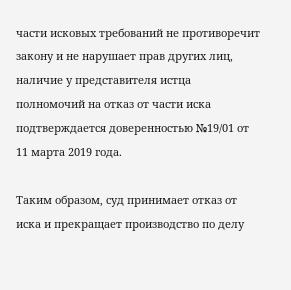части исковых требований не противоречит закону и не нарушает прав других лиц, наличие у представителя истца полномочий на отказ от части иска подтверждается доверенностью №19/01 от 11 марта 2019 года.

Таким образом, суд принимает отказ от иска и прекращает производство по делу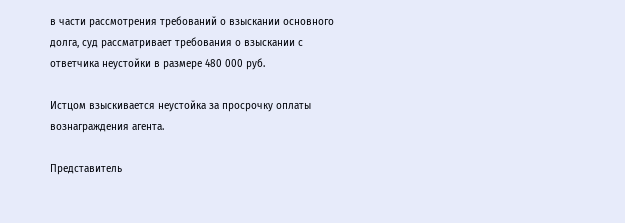в части рассмотрения требований о взыскании основного долга, суд рассматривает требования о взыскании с ответчика неустойки в размере 480 000 руб.

Истцом взыскивается неустойка за просрочку оплаты вознаграждения агента.

Представитель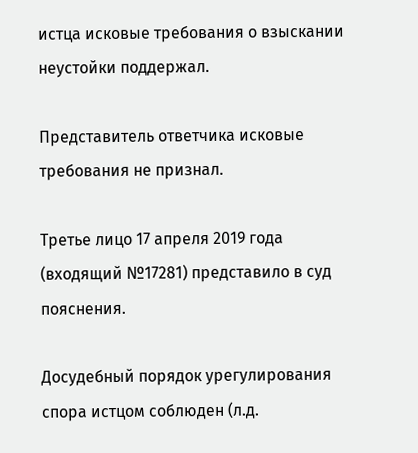истца исковые требования о взыскании неустойки поддержал.

Представитель ответчика исковые требования не признал.

Третье лицо 17 апреля 2019 года (входящий №17281) представило в суд пояснения.

Досудебный порядок урегулирования спора истцом соблюден (л.д.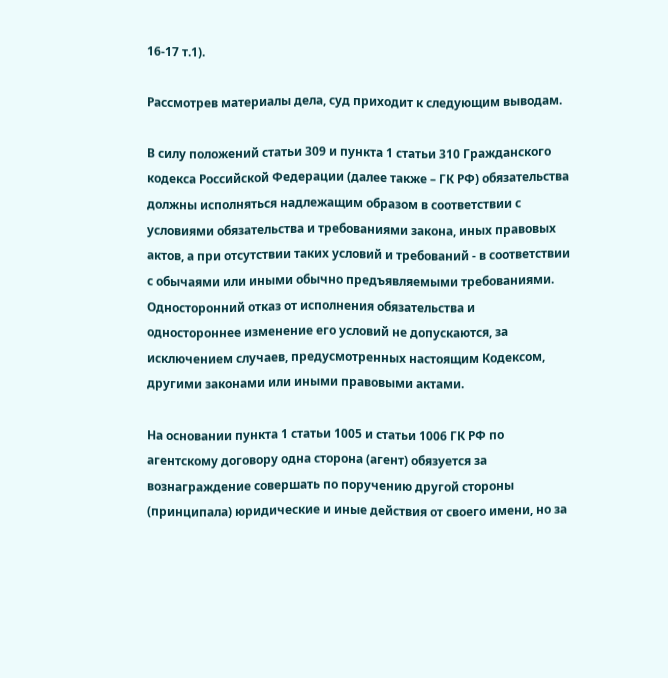16-17 т.1).

Рассмотрев материалы дела, суд приходит к следующим выводам.

В силу положений статьи 309 и пункта 1 статьи 310 Гражданского кодекса Российской Федерации (далее также – ГК РФ) обязательства должны исполняться надлежащим образом в соответствии с условиями обязательства и требованиями закона, иных правовых актов, а при отсутствии таких условий и требований - в соответствии с обычаями или иными обычно предъявляемыми требованиями. Односторонний отказ от исполнения обязательства и одностороннее изменение его условий не допускаются, за исключением случаев, предусмотренных настоящим Кодексом, другими законами или иными правовыми актами.

На основании пункта 1 статьи 1005 и статьи 1006 ГК РФ по агентскому договору одна сторона (агент) обязуется за вознаграждение совершать по поручению другой стороны (принципала) юридические и иные действия от своего имени, но за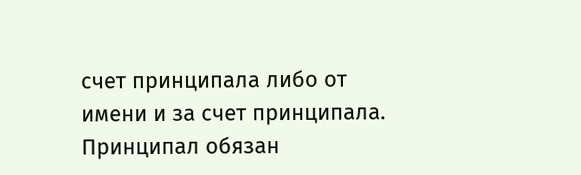счет принципала либо от имени и за счет принципала. Принципал обязан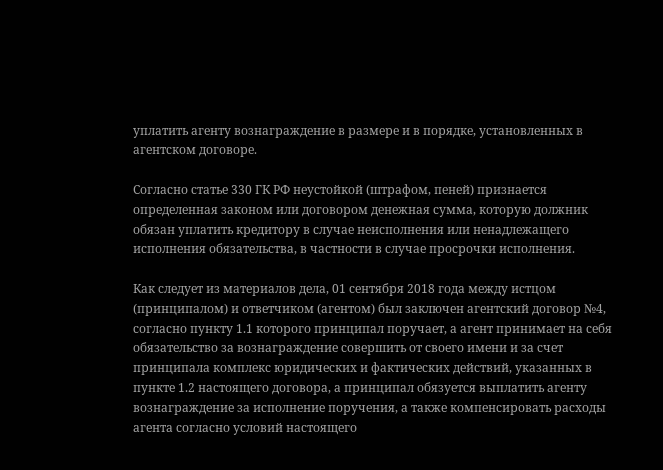уплатить агенту вознаграждение в размере и в порядке, установленных в агентском договоре.

Согласно статье 330 ГК РФ неустойкой (штрафом, пеней) признается определенная законом или договором денежная сумма, которую должник обязан уплатить кредитору в случае неисполнения или ненадлежащего исполнения обязательства, в частности в случае просрочки исполнения.

Как следует из материалов дела, 01 сентября 2018 года между истцом (принципалом) и ответчиком (агентом) был заключен агентский договор №4, согласно пункту 1.1 которого принципал поручает, а агент принимает на себя обязательство за вознаграждение совершить от своего имени и за счет принципала комплекс юридических и фактических действий, указанных в пункте 1.2 настоящего договора, а принципал обязуется выплатить агенту вознаграждение за исполнение поручения, а также компенсировать расходы агента согласно условий настоящего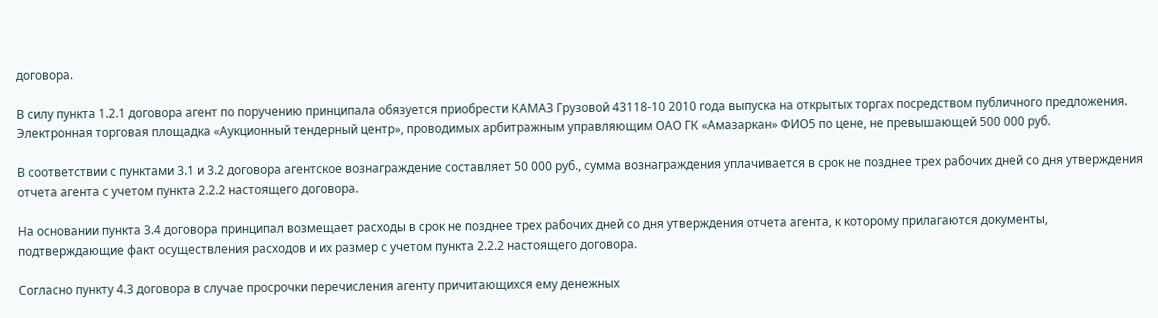договора.

В силу пункта 1.2.1 договора агент по поручению принципала обязуется приобрести КАМАЗ Грузовой 43118-10 2010 года выпуска на открытых торгах посредством публичного предложения. Электронная торговая площадка «Аукционный тендерный центр», проводимых арбитражным управляющим ОАО ГК «Амазаркан» ФИО5 по цене, не превышающей 500 000 руб.

В соответствии с пунктами 3.1 и 3.2 договора агентское вознаграждение составляет 50 000 руб., сумма вознаграждения уплачивается в срок не позднее трех рабочих дней со дня утверждения отчета агента с учетом пункта 2.2.2 настоящего договора.

На основании пункта 3.4 договора принципал возмещает расходы в срок не позднее трех рабочих дней со дня утверждения отчета агента, к которому прилагаются документы, подтверждающие факт осуществления расходов и их размер с учетом пункта 2.2.2 настоящего договора.

Согласно пункту 4.3 договора в случае просрочки перечисления агенту причитающихся ему денежных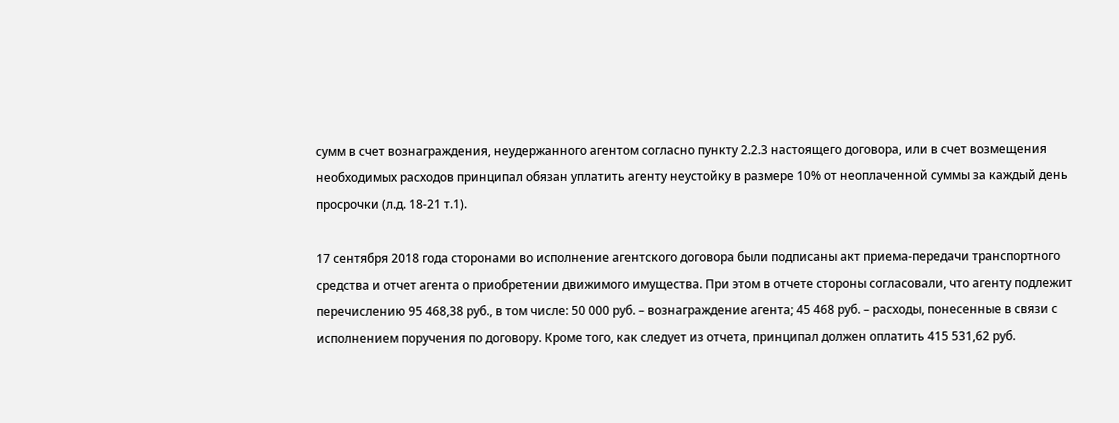сумм в счет вознаграждения, неудержанного агентом согласно пункту 2.2.3 настоящего договора, или в счет возмещения необходимых расходов принципал обязан уплатить агенту неустойку в размере 10% от неоплаченной суммы за каждый день просрочки (л.д. 18-21 т.1).

17 сентября 2018 года сторонами во исполнение агентского договора были подписаны акт приема-передачи транспортного средства и отчет агента о приобретении движимого имущества. При этом в отчете стороны согласовали, что агенту подлежит перечислению 95 468,38 руб., в том числе: 50 000 руб. – вознаграждение агента; 45 468 руб. – расходы, понесенные в связи с исполнением поручения по договору. Кроме того, как следует из отчета, принципал должен оплатить 415 531,62 руб.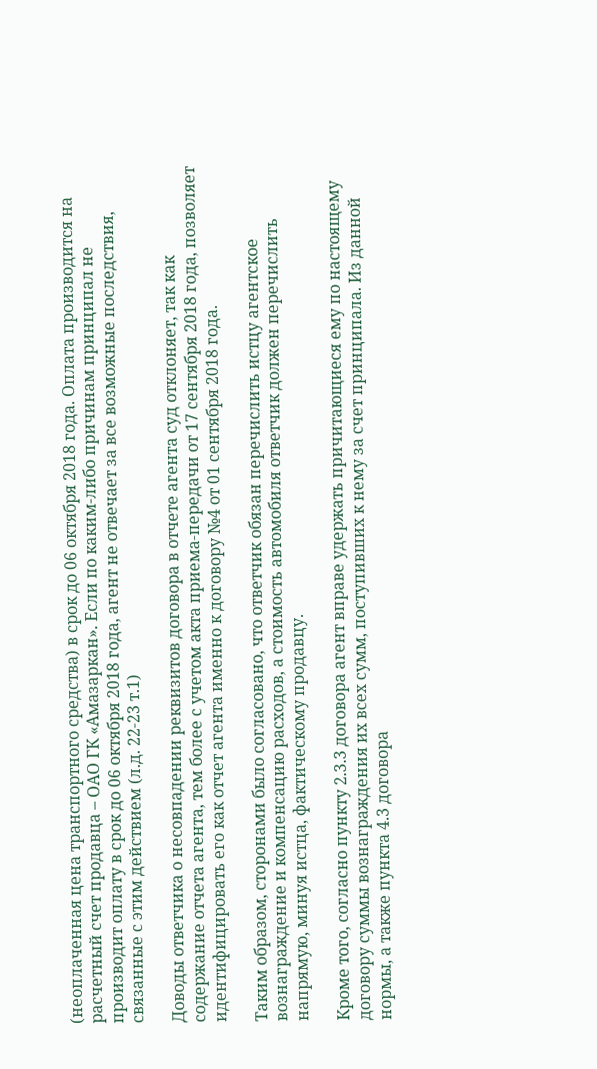(неоплаченная цена транспортного средства) в срок до 06 октября 2018 года. Оплата производится на расчетный счет продавца – ОАО ГК «Амазаркан». Если по каким-либо причинам принципал не производит оплату в срок до 06 октября 2018 года, агент не отвечает за все возможные последствия, связанные с этим действием (л.д. 22-23 т.1)

Доводы ответчика о несовпадении реквизитов договора в отчете агента суд отклоняет, так как содержание отчета агента, тем более с учетом акта приема-передачи от 17 сентября 2018 года, позволяет идентифицировать его как отчет агента именно к договору №4 от 01 сентября 2018 года.

Таким образом, сторонами было согласовано, что ответчик обязан перечислить истцу агентское вознаграждение и компенсацию расходов, а стоимость автомобиля ответчик должен перечислить напрямую, минуя истца, фактическому продавцу.

Кроме того, согласно пункту 2.3.3 договора агент вправе удержать причитающиеся ему по настоящему договору суммы вознаграждения их всех сумм, поступивших к нему за счет принципала. Из данной нормы, а также пункта 4.3 договора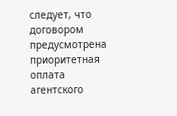следует, что договором предусмотрена приоритетная оплата агентского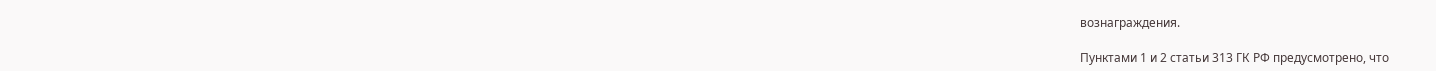вознаграждения.

Пунктами 1 и 2 статьи 313 ГК РФ предусмотрено, что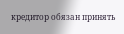кредитор обязан принять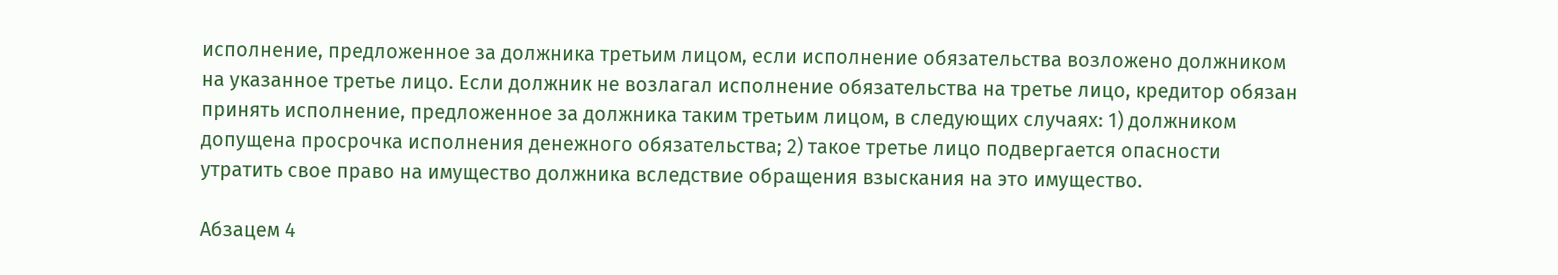исполнение, предложенное за должника третьим лицом, если исполнение обязательства возложено должником на указанное третье лицо. Если должник не возлагал исполнение обязательства на третье лицо, кредитор обязан принять исполнение, предложенное за должника таким третьим лицом, в следующих случаях: 1) должником допущена просрочка исполнения денежного обязательства; 2) такое третье лицо подвергается опасности утратить свое право на имущество должника вследствие обращения взыскания на это имущество.

Абзацем 4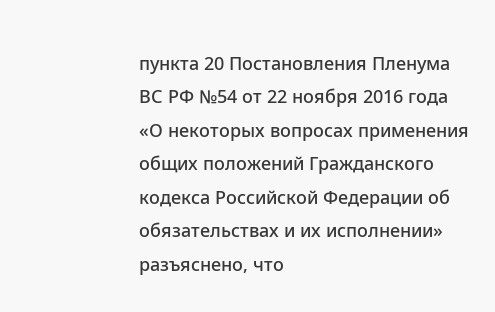пункта 20 Постановления Пленума ВС РФ №54 от 22 ноября 2016 года «О некоторых вопросах применения общих положений Гражданского кодекса Российской Федерации об обязательствах и их исполнении» разъяснено, что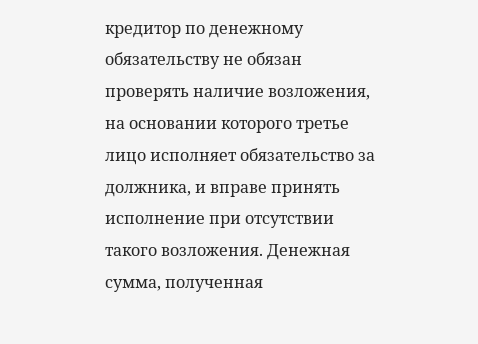кредитор по денежному обязательству не обязан проверять наличие возложения, на основании которого третье лицо исполняет обязательство за должника, и вправе принять исполнение при отсутствии такого возложения. Денежная сумма, полученная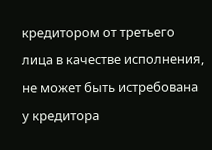кредитором от третьего лица в качестве исполнения, не может быть истребована у кредитора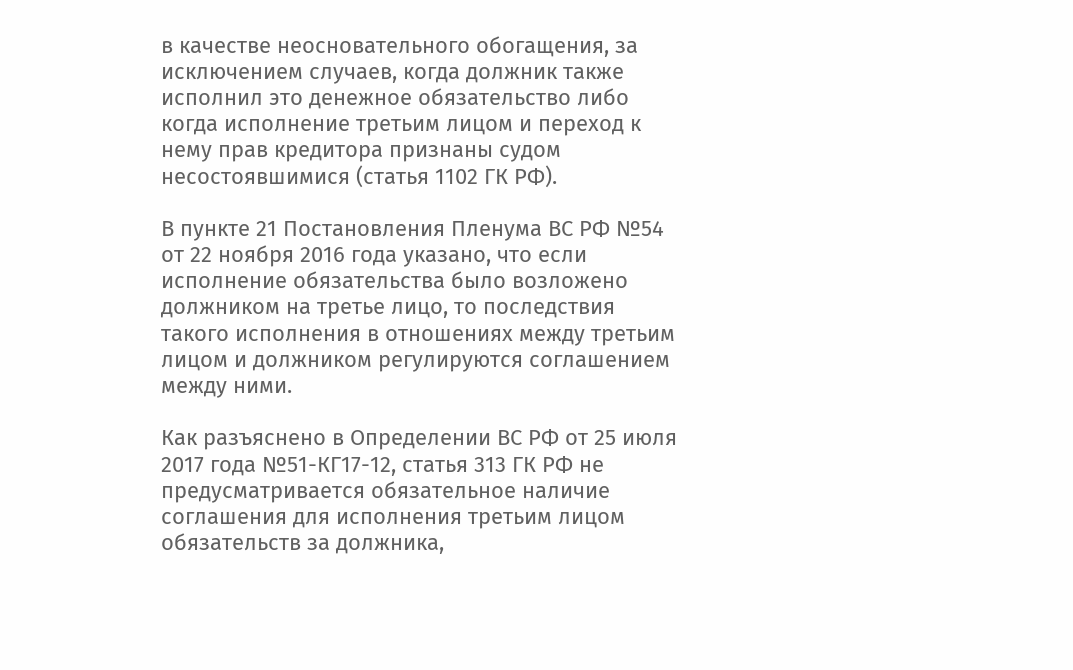в качестве неосновательного обогащения, за исключением случаев, когда должник также исполнил это денежное обязательство либо когда исполнение третьим лицом и переход к нему прав кредитора признаны судом несостоявшимися (статья 1102 ГК РФ).

В пункте 21 Постановления Пленума ВС РФ №54 от 22 ноября 2016 года указано, что если исполнение обязательства было возложено должником на третье лицо, то последствия такого исполнения в отношениях между третьим лицом и должником регулируются соглашением между ними.

Как разъяснено в Определении ВС РФ от 25 июля 2017 года №51-КГ17-12, статья 313 ГК РФ не предусматривается обязательное наличие соглашения для исполнения третьим лицом обязательств за должника,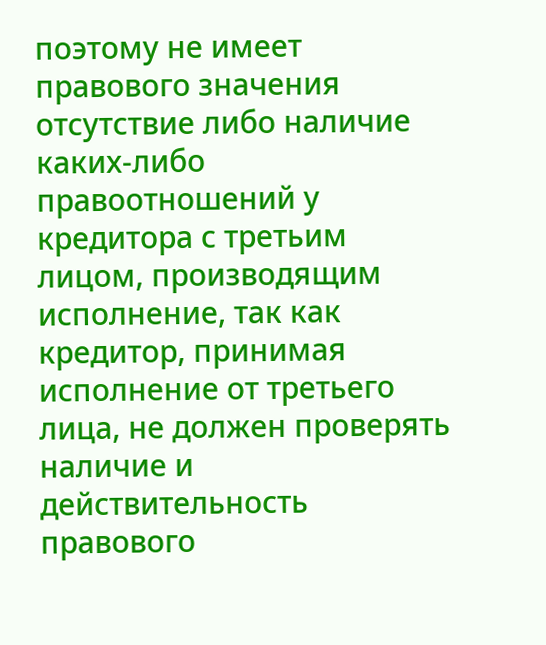поэтому не имеет правового значения отсутствие либо наличие каких-либо правоотношений у кредитора с третьим лицом, производящим исполнение, так как кредитор, принимая исполнение от третьего лица, не должен проверять наличие и действительность правового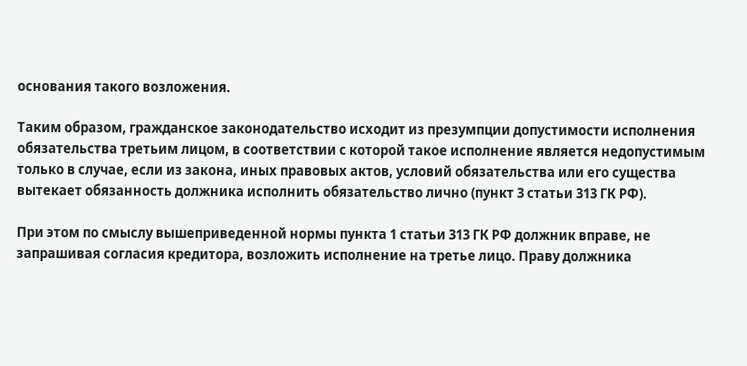основания такого возложения.

Таким образом, гражданское законодательство исходит из презумпции допустимости исполнения обязательства третьим лицом, в соответствии с которой такое исполнение является недопустимым только в случае, если из закона, иных правовых актов, условий обязательства или его существа вытекает обязанность должника исполнить обязательство лично (пункт 3 статьи 313 ГК РФ).

При этом по смыслу вышеприведенной нормы пункта 1 статьи 313 ГК РФ должник вправе, не запрашивая согласия кредитора, возложить исполнение на третье лицо. Праву должника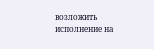возложить исполнение на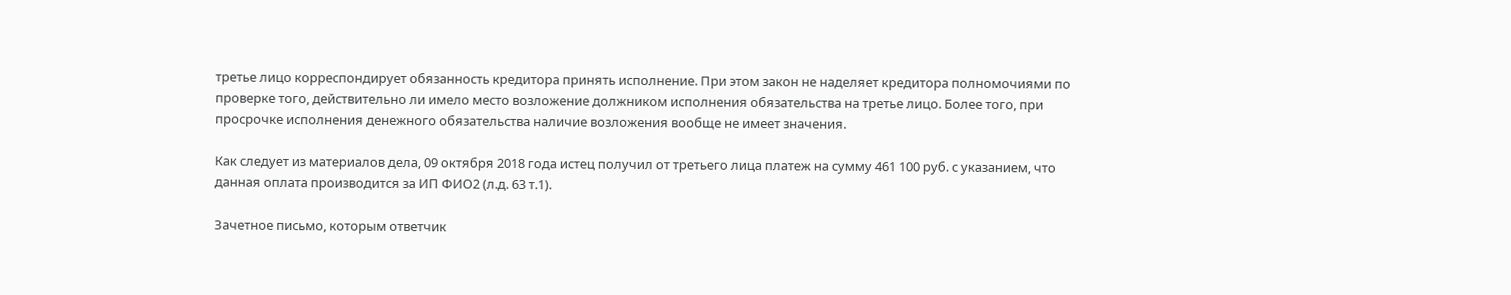третье лицо корреспондирует обязанность кредитора принять исполнение. При этом закон не наделяет кредитора полномочиями по проверке того, действительно ли имело место возложение должником исполнения обязательства на третье лицо. Более того, при просрочке исполнения денежного обязательства наличие возложения вообще не имеет значения.

Как следует из материалов дела, 09 октября 2018 года истец получил от третьего лица платеж на сумму 461 100 руб. с указанием, что данная оплата производится за ИП ФИО2 (л.д. 63 т.1).

Зачетное письмо, которым ответчик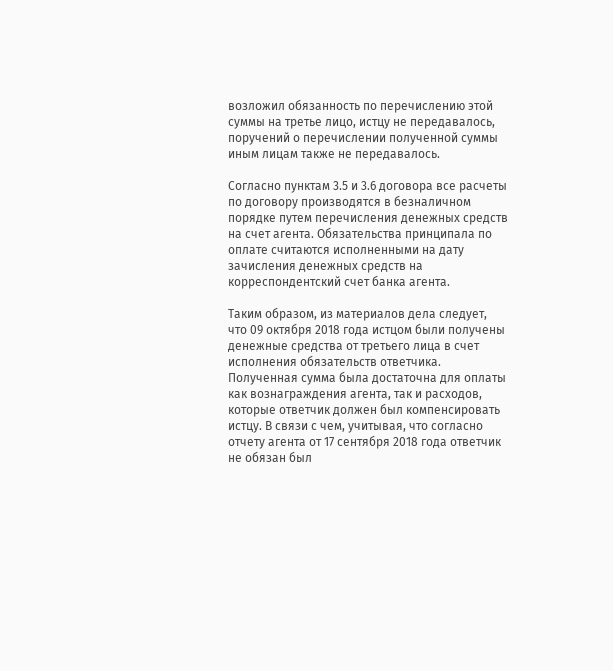возложил обязанность по перечислению этой суммы на третье лицо, истцу не передавалось, поручений о перечислении полученной суммы иным лицам также не передавалось.

Согласно пунктам 3.5 и 3.6 договора все расчеты по договору производятся в безналичном порядке путем перечисления денежных средств на счет агента. Обязательства принципала по оплате считаются исполненными на дату зачисления денежных средств на корреспондентский счет банка агента.

Таким образом, из материалов дела следует, что 09 октября 2018 года истцом были получены денежные средства от третьего лица в счет исполнения обязательств ответчика. Полученная сумма была достаточна для оплаты как вознаграждения агента, так и расходов, которые ответчик должен был компенсировать истцу. В связи с чем, учитывая, что согласно отчету агента от 17 сентября 2018 года ответчик не обязан был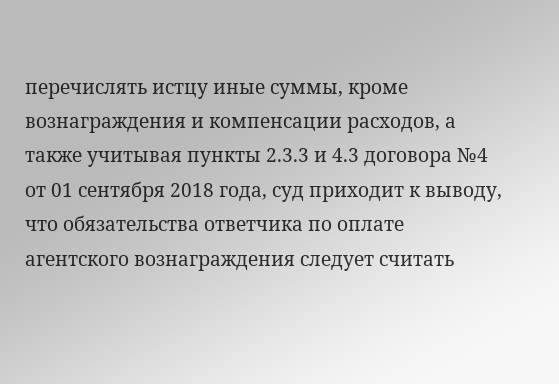перечислять истцу иные суммы, кроме вознаграждения и компенсации расходов, а также учитывая пункты 2.3.3 и 4.3 договора №4 от 01 сентября 2018 года, суд приходит к выводу, что обязательства ответчика по оплате агентского вознаграждения следует считать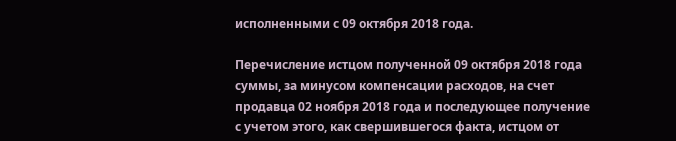исполненными с 09 октября 2018 года.

Перечисление истцом полученной 09 октября 2018 года суммы, за минусом компенсации расходов, на счет продавца 02 ноября 2018 года и последующее получение с учетом этого, как свершившегося факта, истцом от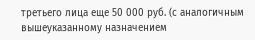третьего лица еще 50 000 руб. (с аналогичным вышеуказанному назначением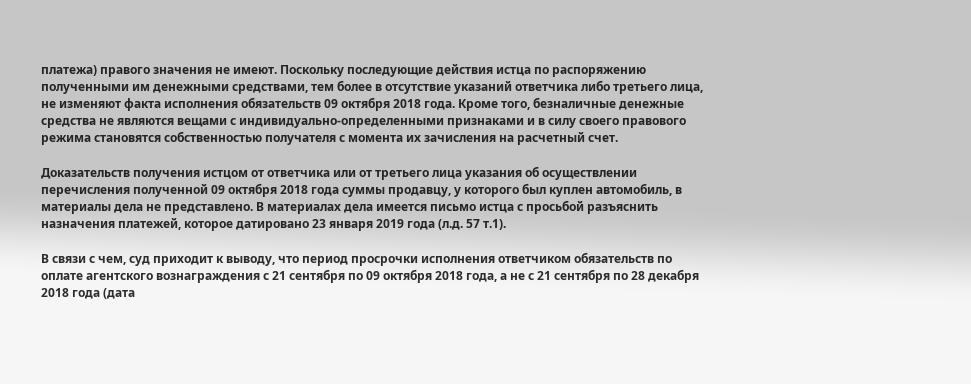платежа) правого значения не имеют. Поскольку последующие действия истца по распоряжению полученными им денежными средствами, тем более в отсутствие указаний ответчика либо третьего лица, не изменяют факта исполнения обязательств 09 октября 2018 года. Кроме того, безналичные денежные средства не являются вещами с индивидуально-определенными признаками и в силу своего правового режима становятся собственностью получателя с момента их зачисления на расчетный счет.

Доказательств получения истцом от ответчика или от третьего лица указания об осуществлении перечисления полученной 09 октября 2018 года суммы продавцу, у которого был куплен автомобиль, в материалы дела не представлено. В материалах дела имеется письмо истца с просьбой разъяснить назначения платежей, которое датировано 23 января 2019 года (л.д. 57 т.1).

В связи с чем, суд приходит к выводу, что период просрочки исполнения ответчиком обязательств по оплате агентского вознаграждения с 21 сентября по 09 октября 2018 года, а не с 21 сентября по 28 декабря 2018 года (дата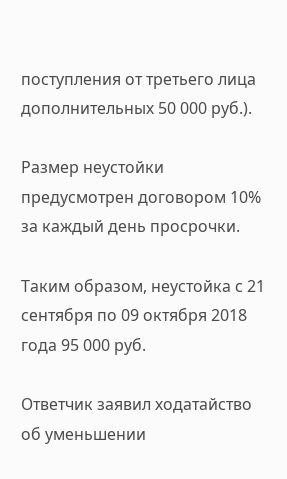поступления от третьего лица дополнительных 50 000 руб.).

Размер неустойки предусмотрен договором 10% за каждый день просрочки.

Таким образом, неустойка с 21 сентября по 09 октября 2018 года 95 000 руб.

Ответчик заявил ходатайство об уменьшении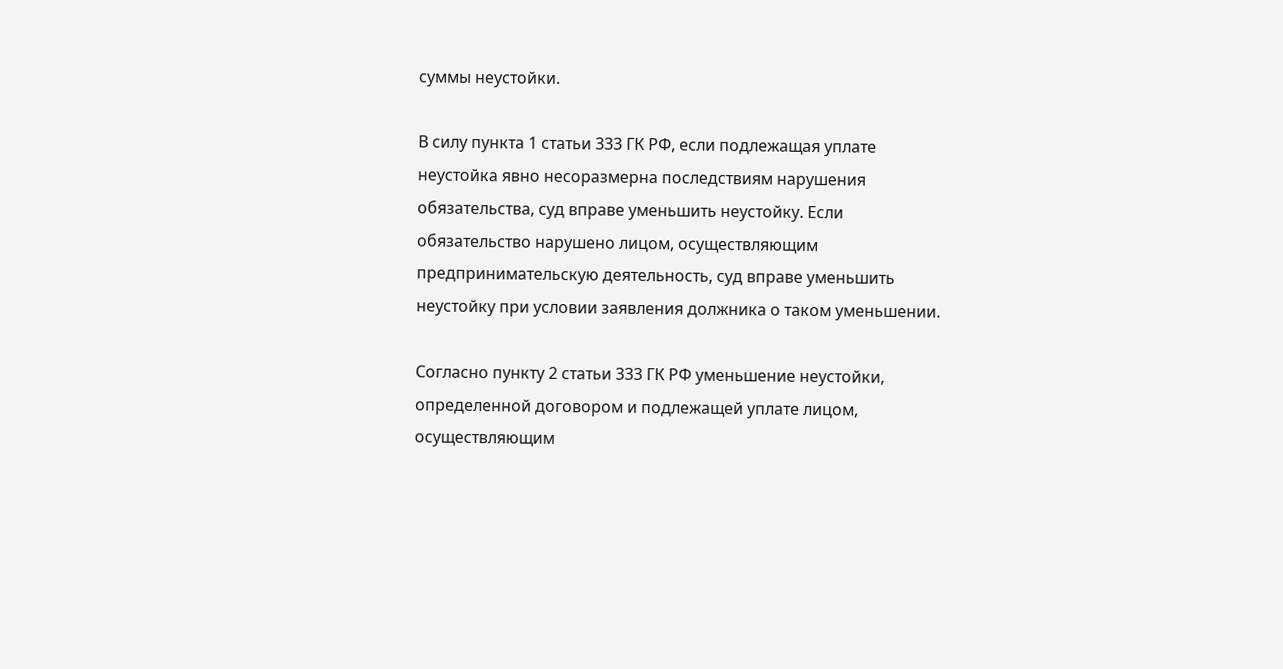суммы неустойки.

В силу пункта 1 статьи 333 ГК РФ, если подлежащая уплате неустойка явно несоразмерна последствиям нарушения обязательства, суд вправе уменьшить неустойку. Если обязательство нарушено лицом, осуществляющим предпринимательскую деятельность, суд вправе уменьшить неустойку при условии заявления должника о таком уменьшении.

Согласно пункту 2 статьи 333 ГК РФ уменьшение неустойки, определенной договором и подлежащей уплате лицом, осуществляющим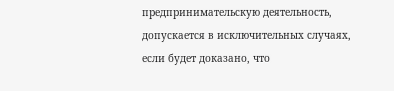предпринимательскую деятельность, допускается в исключительных случаях, если будет доказано, что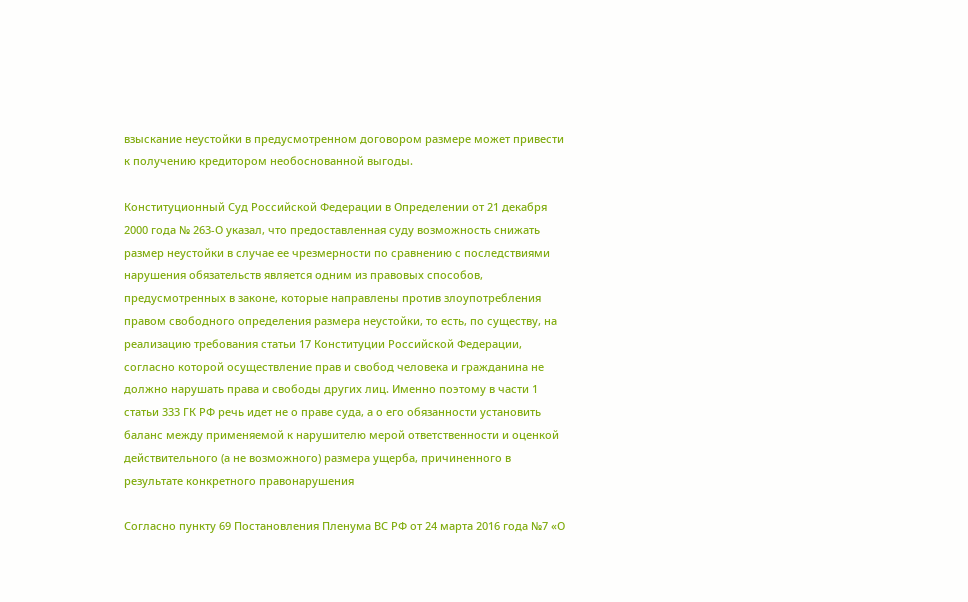взыскание неустойки в предусмотренном договором размере может привести к получению кредитором необоснованной выгоды.

Конституционный Суд Российской Федерации в Определении от 21 декабря 2000 года № 263-О указал, что предоставленная суду возможность снижать размер неустойки в случае ее чрезмерности по сравнению с последствиями нарушения обязательств является одним из правовых способов, предусмотренных в законе, которые направлены против злоупотребления правом свободного определения размера неустойки, то есть, по существу, на реализацию требования статьи 17 Конституции Российской Федерации, согласно которой осуществление прав и свобод человека и гражданина не должно нарушать права и свободы других лиц. Именно поэтому в части 1 статьи 333 ГК РФ речь идет не о праве суда, а о его обязанности установить баланс между применяемой к нарушителю мерой ответственности и оценкой действительного (а не возможного) размера ущерба, причиненного в результате конкретного правонарушения

Согласно пункту 69 Постановления Пленума ВС РФ от 24 марта 2016 года №7 «О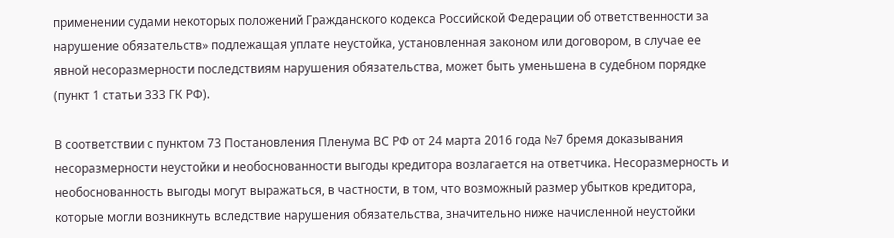применении судами некоторых положений Гражданского кодекса Российской Федерации об ответственности за нарушение обязательств» подлежащая уплате неустойка, установленная законом или договором, в случае ее явной несоразмерности последствиям нарушения обязательства, может быть уменьшена в судебном порядке (пункт 1 статьи 333 ГК РФ).

В соответствии с пунктом 73 Постановления Пленума ВС РФ от 24 марта 2016 года №7 бремя доказывания несоразмерности неустойки и необоснованности выгоды кредитора возлагается на ответчика. Несоразмерность и необоснованность выгоды могут выражаться, в частности, в том, что возможный размер убытков кредитора, которые могли возникнуть вследствие нарушения обязательства, значительно ниже начисленной неустойки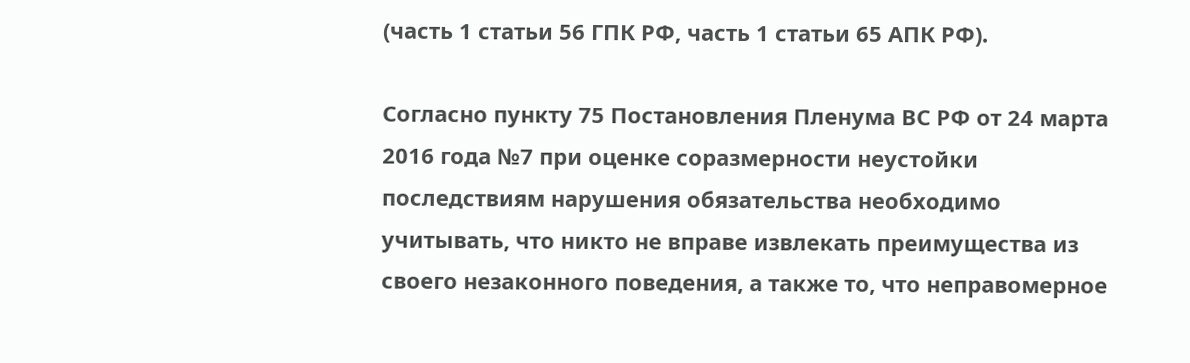(часть 1 статьи 56 ГПК РФ, часть 1 статьи 65 АПК РФ).

Согласно пункту 75 Постановления Пленума ВС РФ от 24 марта 2016 года №7 при оценке соразмерности неустойки последствиям нарушения обязательства необходимо учитывать, что никто не вправе извлекать преимущества из своего незаконного поведения, а также то, что неправомерное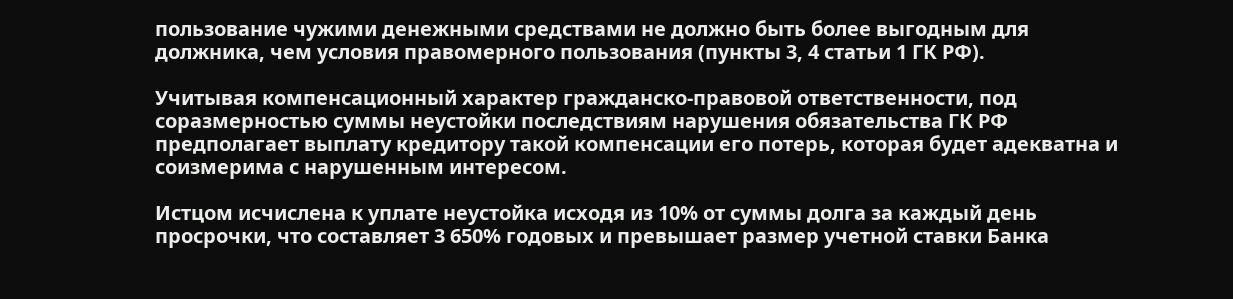пользование чужими денежными средствами не должно быть более выгодным для должника, чем условия правомерного пользования (пункты 3, 4 статьи 1 ГК РФ).

Учитывая компенсационный характер гражданско-правовой ответственности, под соразмерностью суммы неустойки последствиям нарушения обязательства ГК РФ предполагает выплату кредитору такой компенсации его потерь, которая будет адекватна и соизмерима с нарушенным интересом.

Истцом исчислена к уплате неустойка исходя из 10% от суммы долга за каждый день просрочки, что составляет 3 650% годовых и превышает размер учетной ставки Банка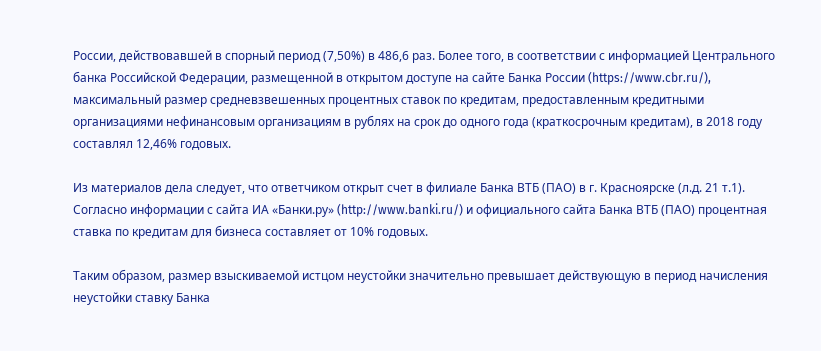России, действовавшей в спорный период (7,50%) в 486,6 раз. Более того, в соответствии с информацией Центрального банка Российской Федерации, размещенной в открытом доступе на сайте Банка России (https://www.cbr.ru/), максимальный размер средневзвешенных процентных ставок по кредитам, предоставленным кредитными организациями нефинансовым организациям в рублях на срок до одного года (краткосрочным кредитам), в 2018 году составлял 12,46% годовых.

Из материалов дела следует, что ответчиком открыт счет в филиале Банка ВТБ (ПАО) в г. Красноярске (л.д. 21 т.1). Согласно информации с сайта ИА «Банки.ру» (http://www.banki.ru/) и официального сайта Банка ВТБ (ПАО) процентная ставка по кредитам для бизнеса составляет от 10% годовых.

Таким образом, размер взыскиваемой истцом неустойки значительно превышает действующую в период начисления неустойки ставку Банка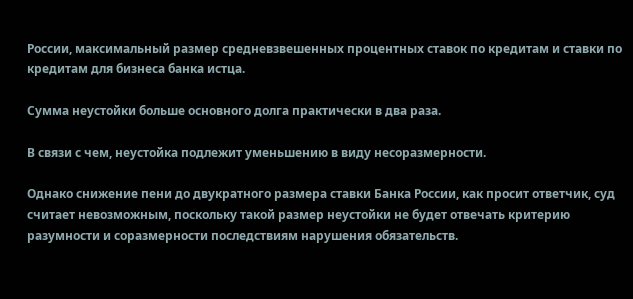России, максимальный размер средневзвешенных процентных ставок по кредитам и ставки по кредитам для бизнеса банка истца.

Сумма неустойки больше основного долга практически в два раза.

В связи с чем, неустойка подлежит уменьшению в виду несоразмерности.

Однако снижение пени до двукратного размера ставки Банка России, как просит ответчик, суд считает невозможным, поскольку такой размер неустойки не будет отвечать критерию разумности и соразмерности последствиям нарушения обязательств.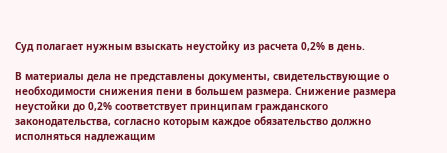Суд полагает нужным взыскать неустойку из расчета 0,2% в день.

В материалы дела не представлены документы, свидетельствующие о необходимости снижения пени в большем размера. Снижение размера неустойки до 0,2% соответствует принципам гражданского законодательства, согласно которым каждое обязательство должно исполняться надлежащим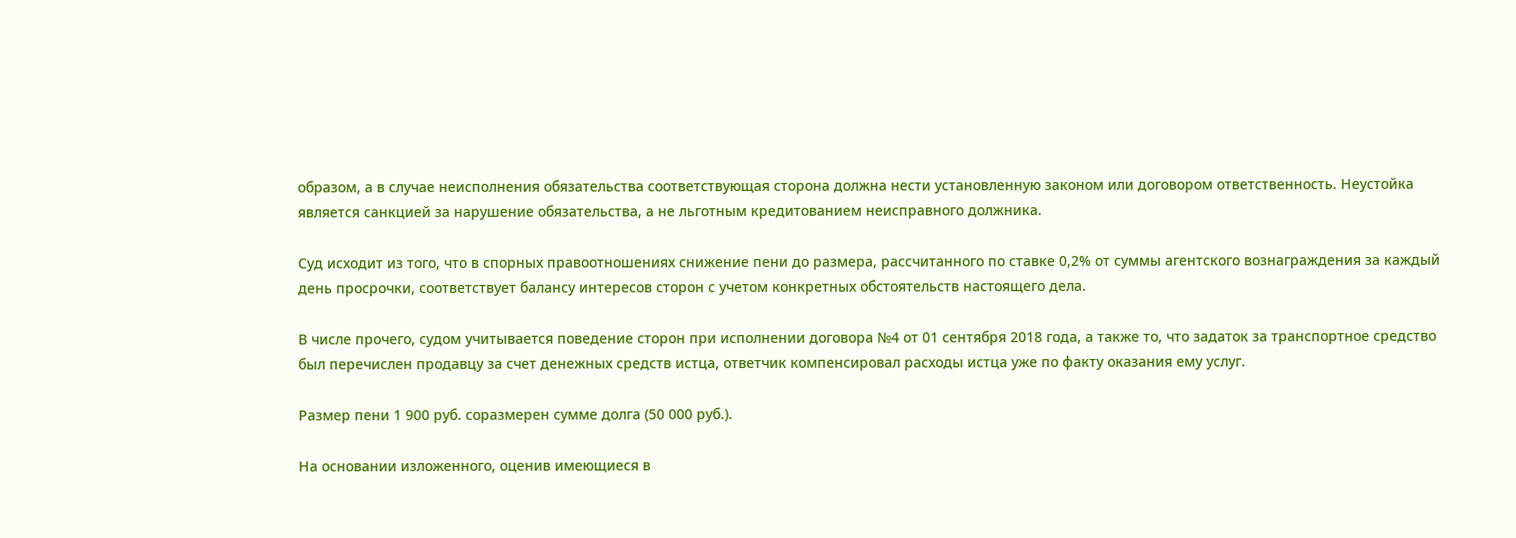образом, а в случае неисполнения обязательства соответствующая сторона должна нести установленную законом или договором ответственность. Неустойка является санкцией за нарушение обязательства, а не льготным кредитованием неисправного должника.

Суд исходит из того, что в спорных правоотношениях снижение пени до размера, рассчитанного по ставке 0,2% от суммы агентского вознаграждения за каждый день просрочки, соответствует балансу интересов сторон с учетом конкретных обстоятельств настоящего дела.

В числе прочего, судом учитывается поведение сторон при исполнении договора №4 от 01 сентября 2018 года, а также то, что задаток за транспортное средство был перечислен продавцу за счет денежных средств истца, ответчик компенсировал расходы истца уже по факту оказания ему услуг.

Размер пени 1 900 руб. соразмерен сумме долга (50 000 руб.).

На основании изложенного, оценив имеющиеся в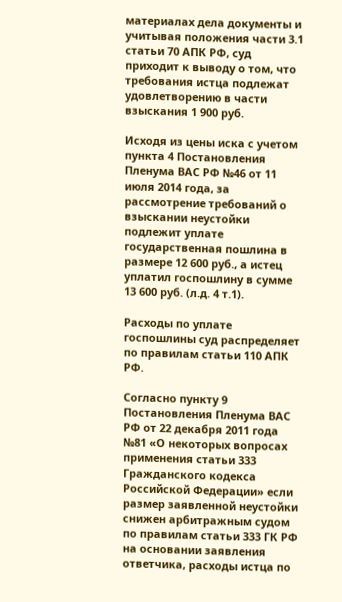материалах дела документы и учитывая положения части 3.1 статьи 70 АПК РФ, суд приходит к выводу о том, что требования истца подлежат удовлетворению в части взыскания 1 900 руб.

Исходя из цены иска с учетом пункта 4 Постановления Пленума ВАС РФ №46 от 11 июля 2014 года, за рассмотрение требований о взыскании неустойки подлежит уплате государственная пошлина в размере 12 600 руб., а истец уплатил госпошлину в сумме 13 600 руб. (л.д. 4 т.1).

Расходы по уплате госпошлины суд распределяет по правилам статьи 110 АПК РФ.

Согласно пункту 9 Постановления Пленума ВАС РФ от 22 декабря 2011 года №81 «О некоторых вопросах применения статьи 333 Гражданского кодекса Российской Федерации» если размер заявленной неустойки снижен арбитражным судом по правилам статьи 333 ГК РФ на основании заявления ответчика, расходы истца по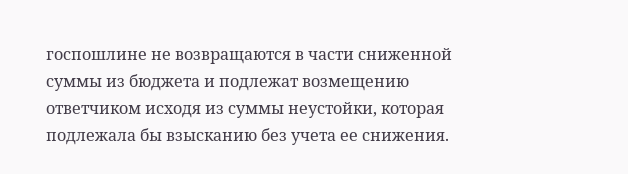госпошлине не возвращаются в части сниженной суммы из бюджета и подлежат возмещению ответчиком исходя из суммы неустойки, которая подлежала бы взысканию без учета ее снижения.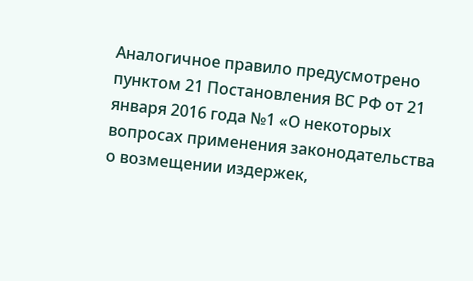Аналогичное правило предусмотрено пунктом 21 Постановления ВС РФ от 21 января 2016 года №1 «О некоторых вопросах применения законодательства о возмещении издержек,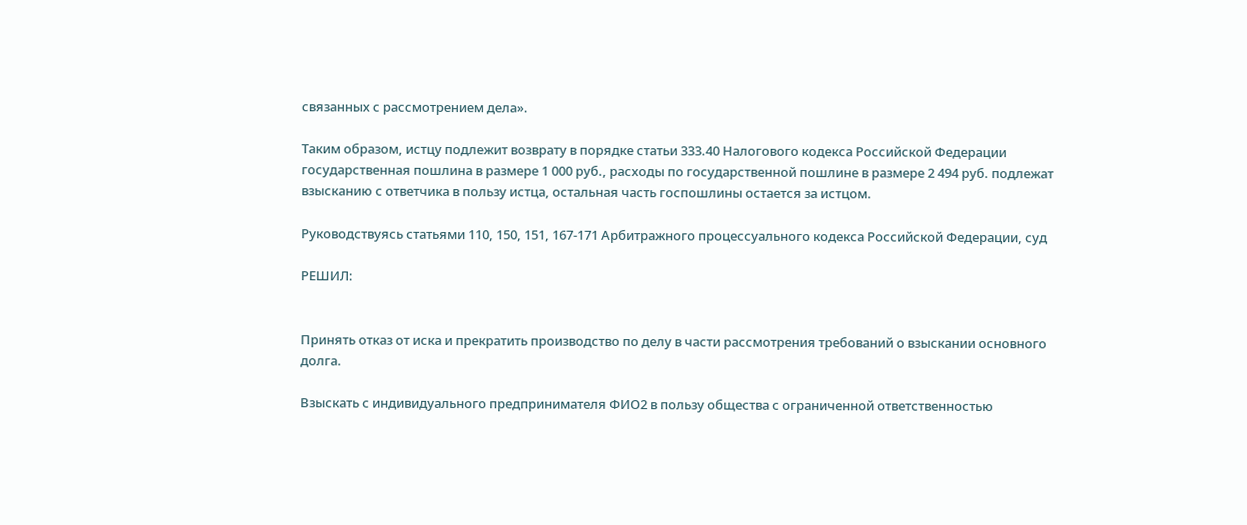связанных с рассмотрением дела».

Таким образом, истцу подлежит возврату в порядке статьи 333.40 Налогового кодекса Российской Федерации государственная пошлина в размере 1 000 руб., расходы по государственной пошлине в размере 2 494 руб. подлежат взысканию с ответчика в пользу истца, остальная часть госпошлины остается за истцом.

Руководствуясь статьями 110, 150, 151, 167-171 Арбитражного процессуального кодекса Российской Федерации, суд

РЕШИЛ:


Принять отказ от иска и прекратить производство по делу в части рассмотрения требований о взыскании основного долга.

Взыскать с индивидуального предпринимателя ФИО2 в пользу общества с ограниченной ответственностью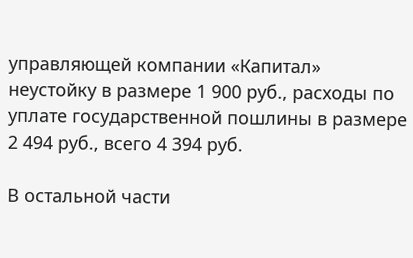управляющей компании «Капитал» неустойку в размере 1 900 руб., расходы по уплате государственной пошлины в размере 2 494 руб., всего 4 394 руб.

В остальной части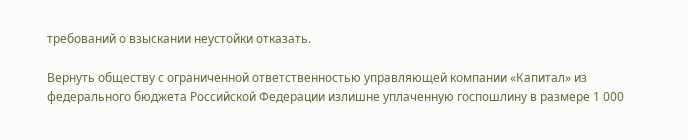требований о взыскании неустойки отказать.

Вернуть обществу с ограниченной ответственностью управляющей компании «Капитал» из федерального бюджета Российской Федерации излишне уплаченную госпошлину в размере 1 000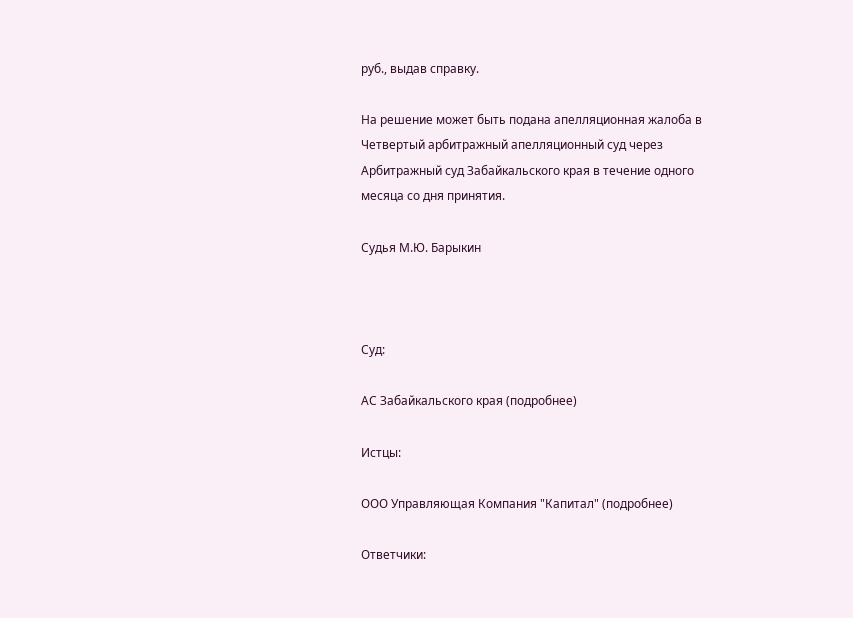руб., выдав справку.

На решение может быть подана апелляционная жалоба в Четвертый арбитражный апелляционный суд через Арбитражный суд Забайкальского края в течение одного месяца со дня принятия.

Судья М.Ю. Барыкин



Суд:

АС Забайкальского края (подробнее)

Истцы:

ООО Управляющая Компания "Капитал" (подробнее)

Ответчики: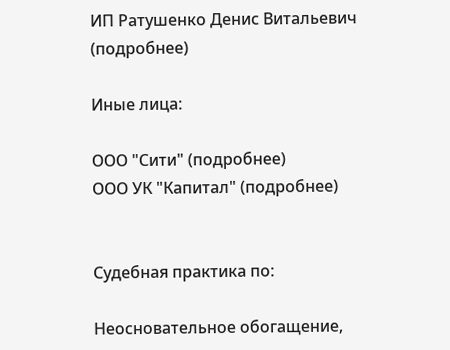ИП Ратушенко Денис Витальевич (подробнее)

Иные лица:

ООО "Сити" (подробнее)
ООО УК "Капитал" (подробнее)


Судебная практика по:

Неосновательное обогащение,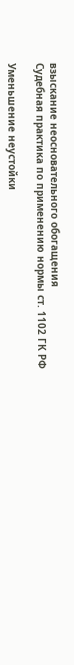взыскание неосновательного обогащения
Судебная практика по применению нормы ст. 1102 ГК РФ

Уменьшение неустойки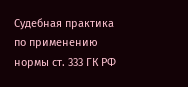Судебная практика по применению нормы ст. 333 ГК РФ